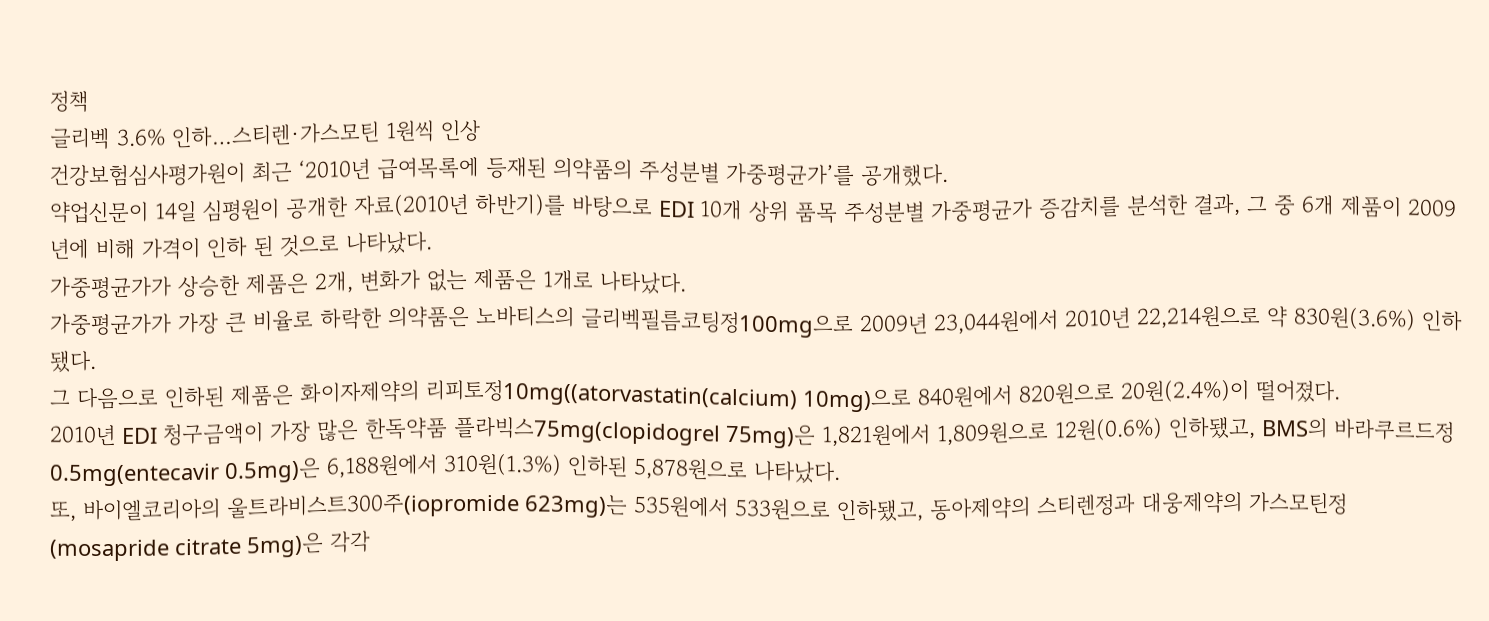정책
글리벡 3.6% 인하…스티렌·가스모틴 1원씩 인상
건강보험심사평가원이 최근 ‘2010년 급여목록에 등재된 의약품의 주성분별 가중평균가’를 공개했다.
약업신문이 14일 심평원이 공개한 자료(2010년 하반기)를 바탕으로 EDI 10개 상위 품목 주성분별 가중평균가 증감치를 분석한 결과, 그 중 6개 제품이 2009년에 비해 가격이 인하 된 것으로 나타났다.
가중평균가가 상승한 제품은 2개, 변화가 없는 제품은 1개로 나타났다.
가중평균가가 가장 큰 비율로 하락한 의약품은 노바티스의 글리벡필름코팅정100mg으로 2009년 23,044원에서 2010년 22,214원으로 약 830원(3.6%) 인하됐다.
그 다음으로 인하된 제품은 화이자제약의 리피토정10mg((atorvastatin(calcium) 10mg)으로 840원에서 820원으로 20원(2.4%)이 떨어졌다.
2010년 EDI 청구금액이 가장 많은 한독약품 플라빅스75mg(clopidogrel 75mg)은 1,821원에서 1,809원으로 12원(0.6%) 인하됐고, BMS의 바라쿠르드정0.5mg(entecavir 0.5mg)은 6,188원에서 310원(1.3%) 인하된 5,878원으로 나타났다.
또, 바이엘코리아의 울트라비스트300주(iopromide 623mg)는 535원에서 533원으로 인하됐고, 동아제약의 스티렌정과 대웅제약의 가스모틴정(mosapride citrate 5mg)은 각각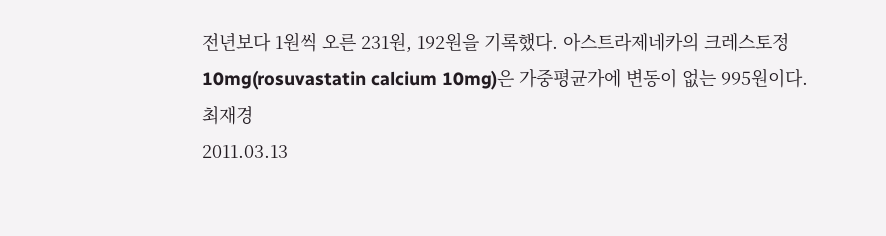전년보다 1원씩 오른 231원, 192원을 기록했다. 아스트라제네카의 크레스토정10mg(rosuvastatin calcium 10mg)은 가중평균가에 변동이 없는 995원이다.
최재경
2011.03.13